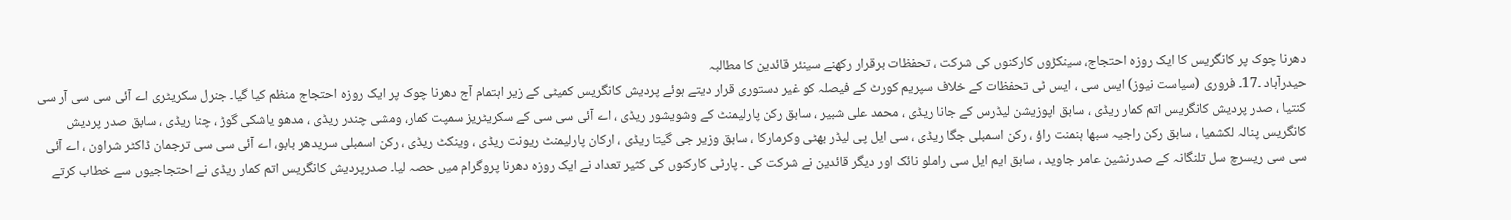دھرنا چوک پر کانگریس کا ایک روزہ احتجاج، سینکڑوں کارکنوں کی شرکت ، تحفظات برقرار رکھنے سینئر قائدین کا مطالبہ
حیدرآباد ۔17۔ فروری (سیاست نیوز) ایس سی ، ایس ٹی تحفظات کے خلاف سپریم کورٹ کے فیصلہ کو غیر دستوری قرار دیتے ہوئے پردیش کانگریس کمیٹی کے زیر اہتمام آج دھرنا چوک پر ایک روزہ احتجاج منظم کیا گیا۔ جنرل سکریٹری اے آئی سی سی آر سی کنتیا ، صدر پردیش کانگریس اتم کمار ریڈی ، سابق اپوزیشن لیڈرس کے جانا ریڈی ، محمد علی شبیر ، سابق رکن پارلیمنٹ کے وشویشور ریڈی ، اے آئی سی سی کے سکریٹریز سمپت کمار، ومشی چندر ریڈی ، مدھو یاشکی گوڑ ، چنا ریڈی ، سابق صدر پردیش کانگریس پنالہ لکشمیا ، سابق رکن راجیہ سبھا ہنمنت راؤ ، رکن اسمبلی جگا ریڈی ، سی ایل پی لیڈر بھٹی وکرمارکا ، سابق وزیر جی گیتا ریڈی ، ارکان پارلیمنٹ ریونت ریڈی ، وینکٹ ریڈی ، رکن اسمبلی سریدھر بابو، اے آئی سی سی ترجمان ڈاکٹر شراون ، اے آئی سی سی ریسرچ سل تلنگانہ کے صدرنشین عامر جاوید ، سابق ایم ایل سی راملو نائک اور دیگر قائدین نے شرکت کی ۔ پارٹی کارکنوں کی کثیر تعداد نے ایک روزہ دھرنا پروگرام میں حصہ لیا۔ صدرپردیش کانگریس اتم کمار ریڈی نے احتجاجیوں سے خطاب کرتے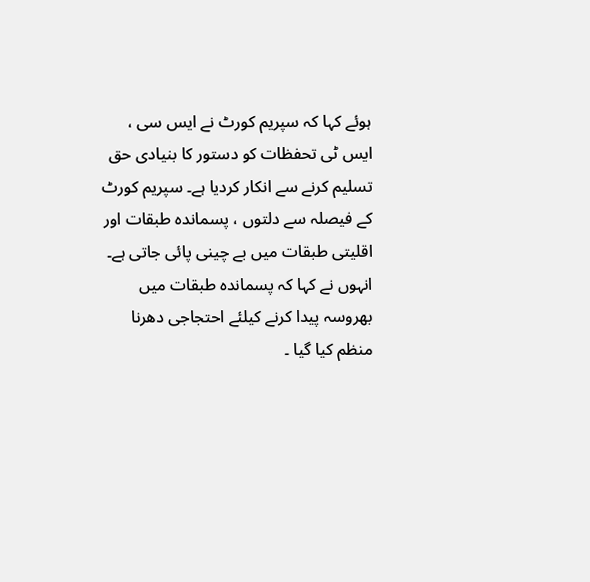ہوئے کہا کہ سپریم کورٹ نے ایس سی ، ایس ٹی تحفظات کو دستور کا بنیادی حق تسلیم کرنے سے انکار کردیا ہے۔ سپریم کورٹ کے فیصلہ سے دلتوں ، پسماندہ طبقات اور اقلیتی طبقات میں بے چینی پائی جاتی ہے۔ انہوں نے کہا کہ پسماندہ طبقات میں بھروسہ پیدا کرنے کیلئے احتجاجی دھرنا منظم کیا گیا ۔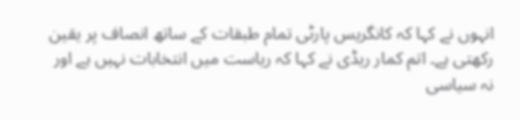انہوں نے کہا کہ کانگریس پارٹی تمام طبقات کے ساتھ انصاف پر یقین رکھتی ہے۔ اتم کمار ریڈی نے کہا کہ ریاست میں انتخابات نہیں ہے اور نہ سیاسی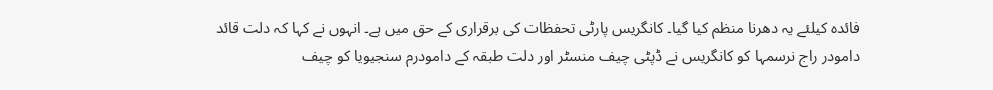فائدہ کیلئے یہ دھرنا منظم کیا گیا۔ کانگریس پارٹی تحفظات کی برقراری کے حق میں ہے۔ انہوں نے کہا کہ دلت قائد دامودر راج نرسمہا کو کانگریس نے ڈپٹی چیف منسٹر اور دلت طبقہ کے دامودرم سنجیویا کو چیف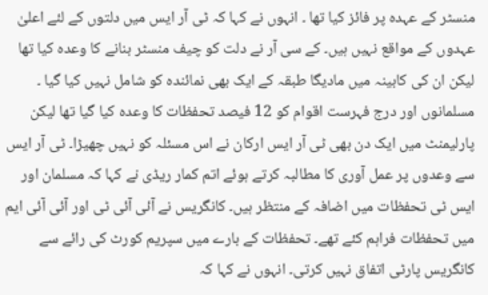منسٹر کے عہدہ پر فائز کیا تھا ۔ انہوں نے کہا کہ ٹی آر ایس میں دلتوں کے لئے اعلیٰ عہدوں کے مواقع نہیں ہیں۔ کے سی آر نے دلت کو چیف منسٹر بنانے کا وعدہ کیا تھا لیکن ان کی کابینہ میں مادیگا طبقہ کے ایک بھی نمائندہ کو شامل نہیں کیا گیا ۔ مسلمانوں اور درج فہرست اقوام کو 12 فیصد تحفظات کا وعدہ کیا گیا تھا لیکن پارلیمنٹ میں ایک دن بھی ٹی آر ایس ارکان نے اس مسئلہ کو نہیں چھیڑا۔ ٹی آر ایس سے وعدوں پر عمل آوری کا مطالبہ کرتے ہوئے اتم کمار ریڈی نے کہا کہ مسلمان اور ایس ٹی تحفظات میں اضافہ کے منتظر ہیں۔ کانگریس نے آئی آئی ٹی اور آئی آئی ایم میں تحفظات فراہم کئے تھے۔ تحفظات کے بارے میں سپریم کورٹ کی رائے سے کانگریس پارٹی اتفاق نہیں کرتی۔ انہوں نے کہا کہ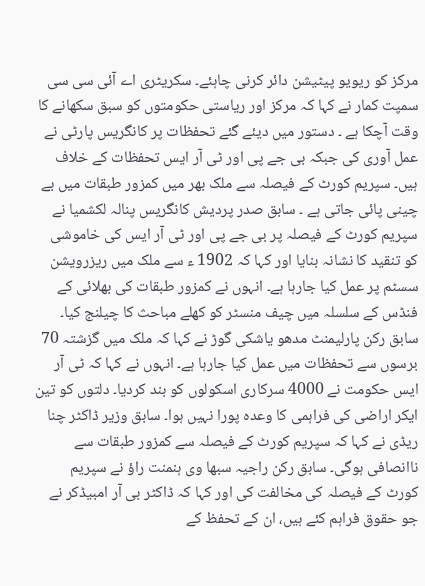مرکز کو ریویو پیٹیشن دائر کرنی چاہئے۔ سکریٹری اے آئی سی سی سمپت کمار نے کہا کہ مرکز اور ریاستی حکومتوں کو سبق سکھانے کا وقت آچکا ہے ۔ دستور میں دیئے گئے تحفظات پر کانگریس پارٹی نے عمل آوری کی جبکہ بی جے پی اور ٹی آر ایس تحفظات کے خلاف ہیں۔ سپریم کورٹ کے فیصلہ سے ملک بھر میں کمزور طبقات میں بے چینی پائی جاتی ہے ۔ سابق صدر پردیش کانگریس پنالہ لکشمیا نے سپریم کورٹ کے فیصلہ پر بی جے پی اور ٹی آر ایس کی خاموشی کو تنقید کا نشانہ بنایا اور کہا کہ 1902 ء سے ملک میں ریزرویشن سسٹم پر عمل کیا جارہا ہے۔ انہوں نے کمزور طبقات کی بھلائی کے فنڈس کے سلسلہ میں چیف منسٹر کو کھلے مباحث کا چیلنج کیا۔ سابق رکن پارلیمنٹ مدھو یاشکی گوڑ نے کہا کہ ملک میں گزشتہ 70 برسوں سے تحفظات میں عمل کیا جارہا ہے۔ انہوں نے کہا کہ ٹی آر ایس حکومت نے 4000 سرکاری اسکولوں کو بند کردیا۔ دلتوں کو تین ایکر اراضی کی فراہمی کا وعدہ پورا نہیں ہوا۔ سابق وزیر ڈاکٹر چنا ریڈی نے کہا کہ سپریم کورٹ کے فیصلہ سے کمزور طبقات سے ناانصافی ہوگی۔ سابق رکن راجیہ سبھا وی ہنمنت راؤ نے سپریم کورٹ کے فیصلہ کی مخالفت کی اور کہا کہ ڈاکٹر بی آر امبیڈکر نے جو حقوق فراہم کئے ہیں، ان کے تحفظ کے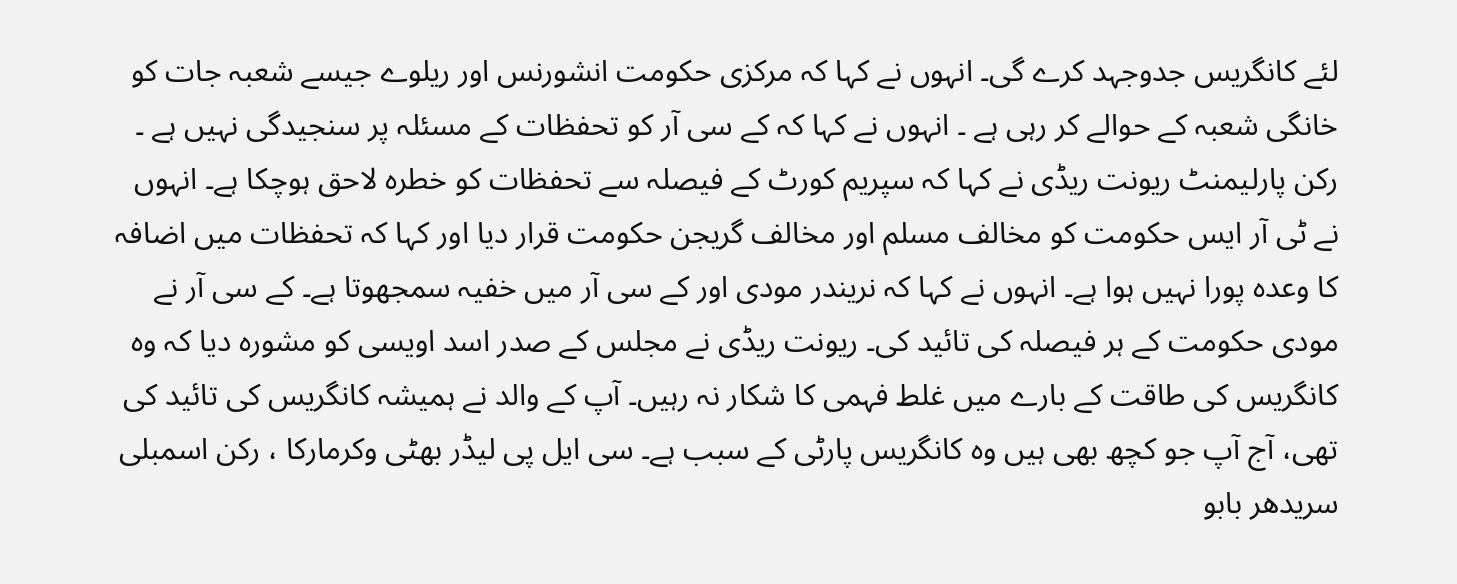لئے کانگریس جدوجہد کرے گی۔ انہوں نے کہا کہ مرکزی حکومت انشورنس اور ریلوے جیسے شعبہ جات کو خانگی شعبہ کے حوالے کر رہی ہے ۔ انہوں نے کہا کہ کے سی آر کو تحفظات کے مسئلہ پر سنجیدگی نہیں ہے ۔ رکن پارلیمنٹ ریونت ریڈی نے کہا کہ سپریم کورٹ کے فیصلہ سے تحفظات کو خطرہ لاحق ہوچکا ہے۔ انہوں نے ٹی آر ایس حکومت کو مخالف مسلم اور مخالف گریجن حکومت قرار دیا اور کہا کہ تحفظات میں اضافہ کا وعدہ پورا نہیں ہوا ہے۔ انہوں نے کہا کہ نریندر مودی اور کے سی آر میں خفیہ سمجھوتا ہے۔ کے سی آر نے مودی حکومت کے ہر فیصلہ کی تائید کی۔ ریونت ریڈی نے مجلس کے صدر اسد اویسی کو مشورہ دیا کہ وہ کانگریس کی طاقت کے بارے میں غلط فہمی کا شکار نہ رہیں۔ آپ کے والد نے ہمیشہ کانگریس کی تائید کی تھی، آج آپ جو کچھ بھی ہیں وہ کانگریس پارٹی کے سبب ہے۔ سی ایل پی لیڈر بھٹی وکرمارکا ، رکن اسمبلی سریدھر بابو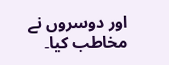اور دوسروں نے مخاطب کیا۔